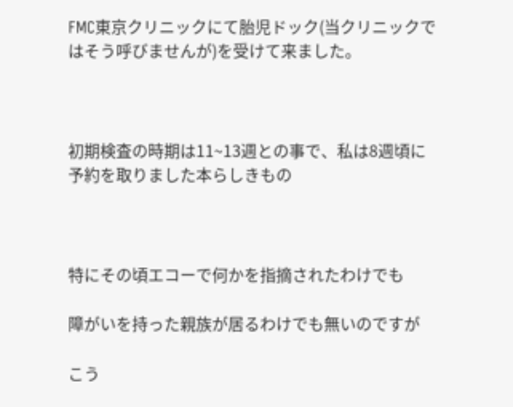FMC東京クリニックにて胎児ドック(当クリニックではそう呼びませんが)を受けて来ました。



初期検査の時期は11~13週との事で、私は8週頃に予約を取りました本らしきもの



特にその頃エコーで何かを指摘されたわけでも

障がいを持った親族が居るわけでも無いのですが

こう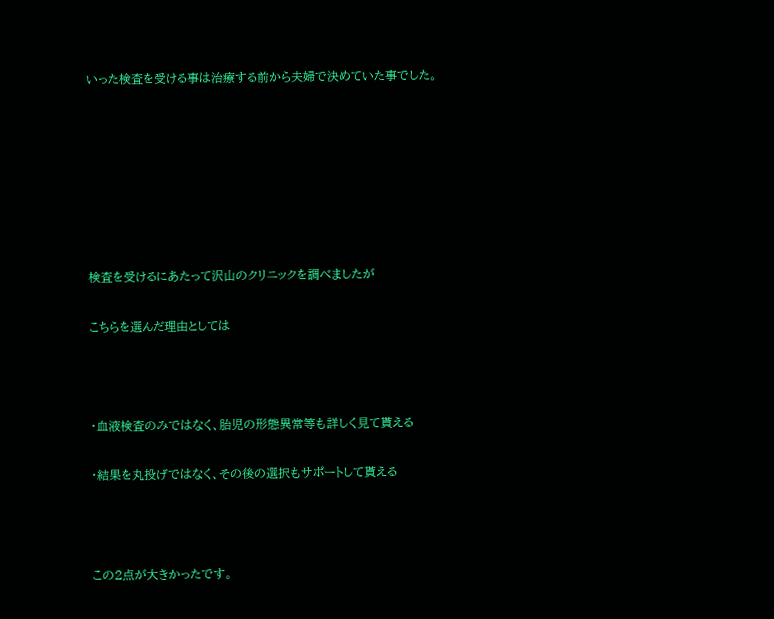いった検査を受ける事は治療する前から夫婦で決めていた事でした。







検査を受けるにあたって沢山のクリニックを調べましたが

こちらを選んだ理由としては



・血液検査のみではなく、胎児の形態異常等も詳しく見て貰える

・結果を丸投げではなく、その後の選択もサポートして貰える



この2点が大きかったです。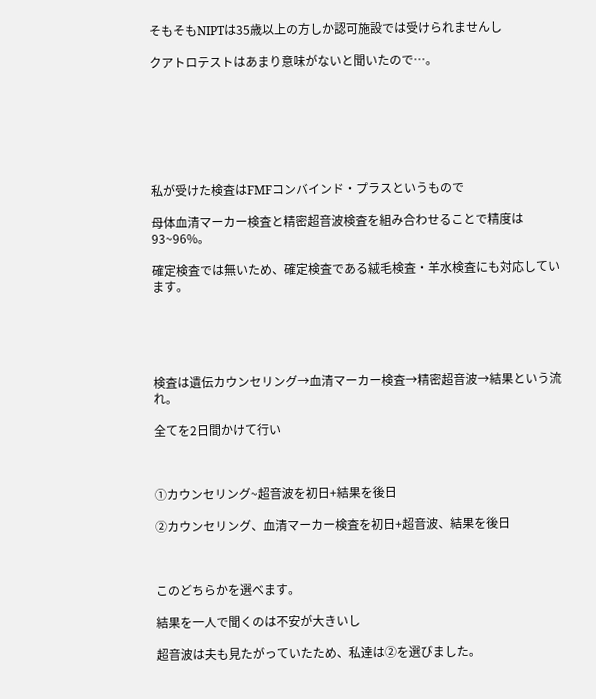そもそもNIPTは35歳以上の方しか認可施設では受けられませんし

クアトロテストはあまり意味がないと聞いたので…。







私が受けた検査はFMFコンバインド・プラスというもので

母体血清マーカー検査と精密超音波検査を組み合わせることで精度は93~96%。

確定検査では無いため、確定検査である絨毛検査・羊水検査にも対応しています。





検査は遺伝カウンセリング→血清マーカー検査→精密超音波→結果という流れ。

全てを2日間かけて行い



①カウンセリング~超音波を初日+結果を後日

②カウンセリング、血清マーカー検査を初日+超音波、結果を後日



このどちらかを選べます。

結果を一人で聞くのは不安が大きいし

超音波は夫も見たがっていたため、私達は②を選びました。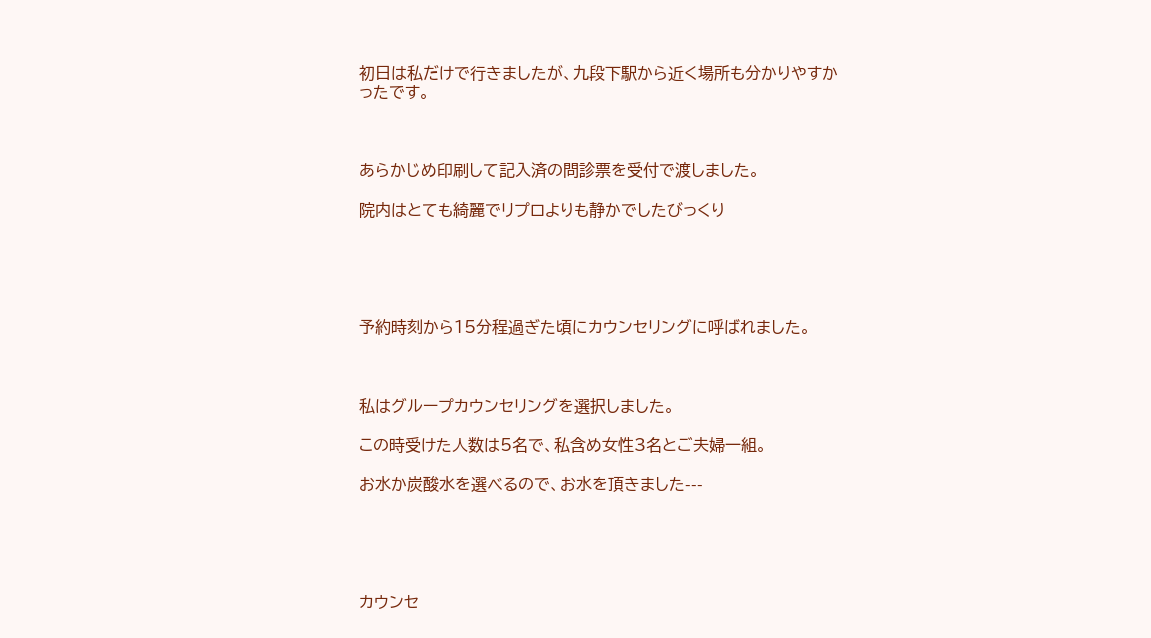初日は私だけで行きましたが、九段下駅から近く場所も分かりやすかったです。



あらかじめ印刷して記入済の問診票を受付で渡しました。

院内はとても綺麗でリプロよりも静かでしたびっくり





予約時刻から15分程過ぎた頃にカウンセリングに呼ばれました。



私はグループカウンセリングを選択しました。

この時受けた人数は5名で、私含め女性3名とご夫婦一組。

お水か炭酸水を選べるので、お水を頂きました---





カウンセ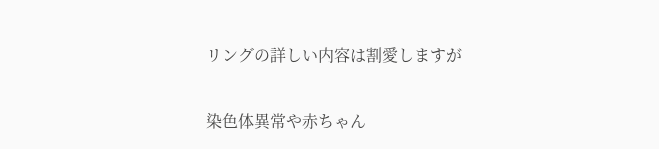リングの詳しい内容は割愛しますが

染色体異常や赤ちゃん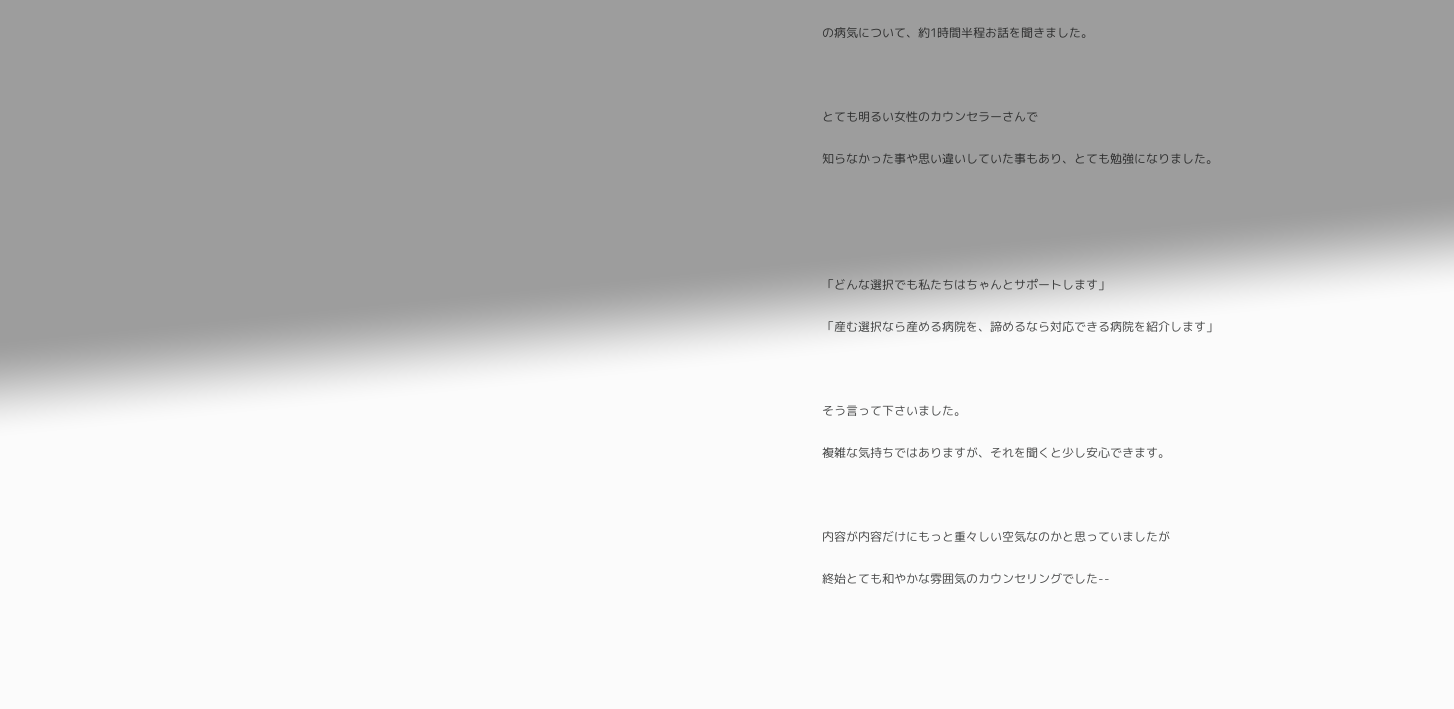の病気について、約1時間半程お話を聞きました。



とても明るい女性のカウンセラーさんで

知らなかった事や思い違いしていた事もあり、とても勉強になりました。





「どんな選択でも私たちはちゃんとサポートします」

「産む選択なら産める病院を、諦めるなら対応できる病院を紹介します」



そう言って下さいました。

複雑な気持ちではありますが、それを聞くと少し安心できます。



内容が内容だけにもっと重々しい空気なのかと思っていましたが

終始とても和やかな雰囲気のカウンセリングでした--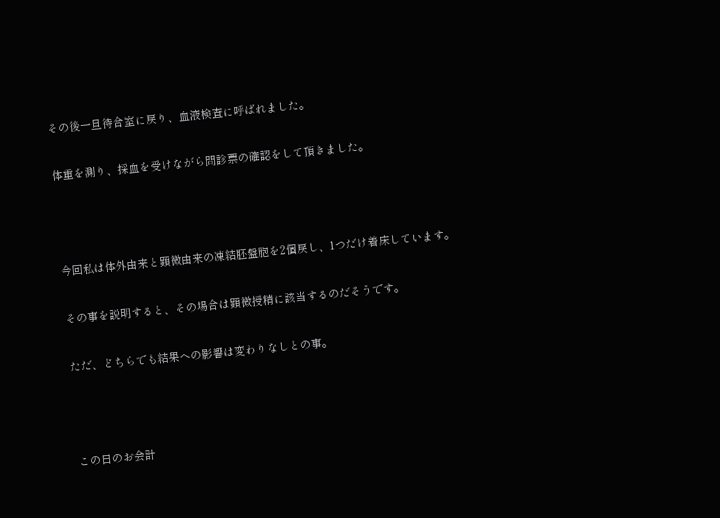その後一旦待合室に戻り、血液検査に呼ばれました。

体重を測り、採血を受けながら問診票の確認をして頂きました。



今回私は体外由来と顕微由来の凍結胚盤胞を2個戻し、1つだけ着床しています。

その事を説明すると、その場合は顕微授精に該当するのだそうです。

ただ、どちらでも結果への影響は変わりなしとの事。



この日のお会計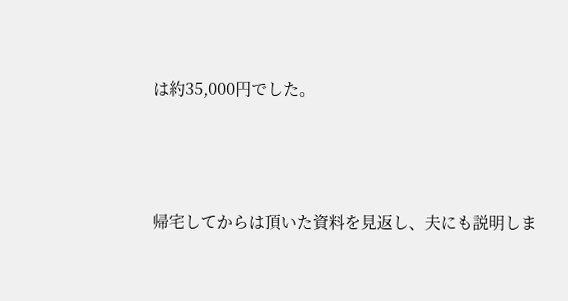は約35,000円でした。





帰宅してからは頂いた資料を見返し、夫にも説明しま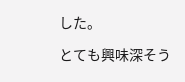した。

とても興味深そう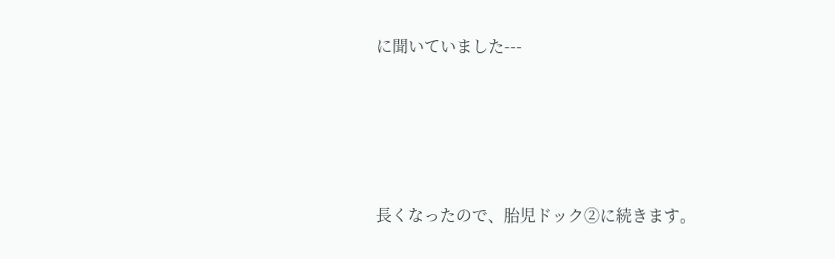に聞いていました---







長くなったので、胎児ドック②に続きます。